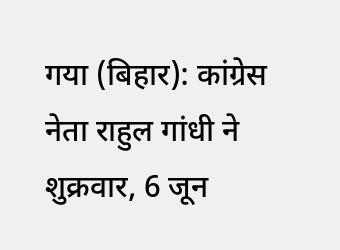गया (बिहार): कांग्रेस नेता राहुल गांधी ने शुक्रवार, 6 जून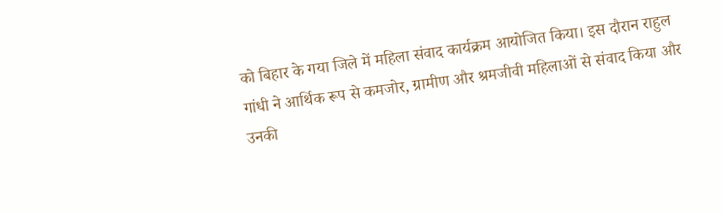को बिहार के गया जिले में महिला संवाद कार्यक्रम आयोजित किया। इस दौरान राहुल गांधी ने आर्थिक रूप से कमजोर, ग्रामीण और श्रमजीवी महिलाओं से संवाद किया और उनकी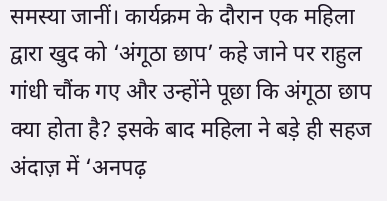समस्या जानीं। कार्यक्रम के दौरान एक महिला द्वारा खुद को ‘अंगूठा छाप’ कहे जाने पर राहुल गांधी चौंक गए और उन्होंने पूछा कि अंगूठा छाप क्या होता है? इसके बाद महिला ने बड़े ही सहज अंदाज़ में ‘अनपढ़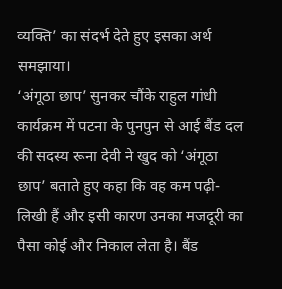व्यक्ति’ का संदर्भ देते हुए इसका अर्थ समझाया।
‘अंगूठा छाप’ सुनकर चौंके राहुल गांधी
कार्यक्रम में पटना के पुनपुन से आई बैंड दल की सदस्य रूना देवी ने खुद को ‘अंगूठा छाप’ बताते हुए कहा कि वह कम पढ़ी-लिखी हैं और इसी कारण उनका मजदूरी का पैसा कोई और निकाल लेता है। बैंड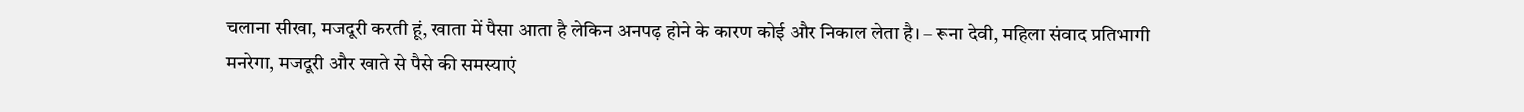चलाना सीखा, मजदूरी करती हूं, खाता में पैसा आता है लेकिन अनपढ़ होने के कारण कोई और निकाल लेता है। – रूना देवी, महिला संवाद प्रतिभागी
मनरेगा, मजदूरी और खाते से पैसे की समस्याएं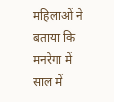महिलाओं ने बताया कि मनरेगा में साल में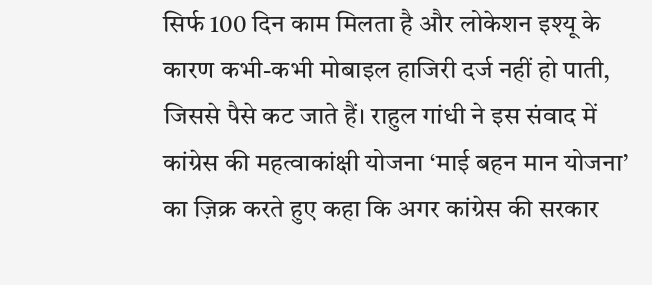सिर्फ 100 दिन काम मिलता है और लोकेशन इश्यू के कारण कभी-कभी मोबाइल हाजिरी दर्ज नहीं हो पाती, जिससे पैसे कट जाते हैं। राहुल गांधी ने इस संवाद में कांग्रेस की महत्वाकांक्षी योजना ‘माई बहन मान योजना’ का ज़िक्र करते हुए कहा कि अगर कांग्रेस की सरकार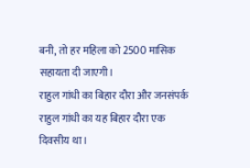बनी, तो हर महिला को 2500 मासिक सहायता दी जाएगी।
राहुल गांधी का बिहार दौरा और जनसंपर्क
राहुल गांधी का यह बिहार दौरा एक दिवसीय था।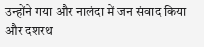उन्होंने गया और नालंदा में जन संवाद किया और दशरथ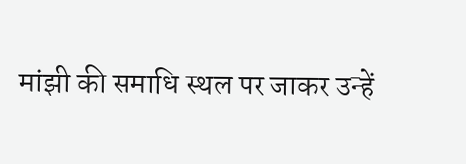मांझी की समाधि स्थल पर जाकर उन्हें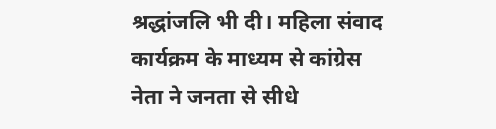श्रद्धांजलि भी दी। महिला संवाद कार्यक्रम के माध्यम से कांग्रेस नेता ने जनता से सीधे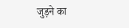जुड़ने का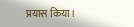प्रयास किया।